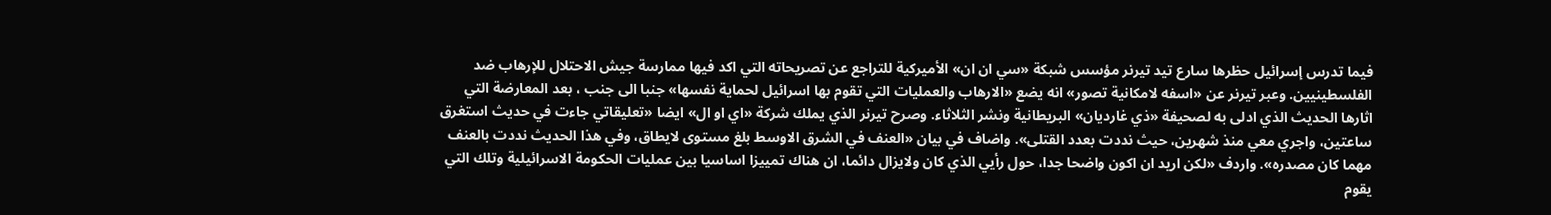فيما تدرس إسرائيل حظرها سارع تيد تيرنر مؤسس شبكة «سي ان ان» الأميركية للتراجع عن تصريحاته التي اكد فيها ممارسة جيش الاحتلال للإرهاب ضد الفلسطينيين. وعبر تيرنر عن «اسفه لامكانية تصور» انه يضع «الارهاب والعمليات التي تقوم بها اسرائيل لحماية نفسها» جنبا الى جنب ، بعد المعارضة التي اثارها الحديث الذي ادلى به لصحيفة «ذي غارديان» البريطانية ونشر الثلاثاء. وصرح تيرنر الذي يملك شركة «اي او ال» ايضا «تعليقاتي جاءت في حديث استغرق ساعتين، واجري معي منذ شهرين، حيث نددت بعدد القتلى». واضاف في بيان «العنف في الشرق الاوسط بلغ مستوى لايطاق، وفي هذا الحديث نددت بالعنف مهما كان مصدره». واردف «لكن اريد ان اكون واضحا جدا، حول رأيي الذي كان ولايزال دائما، ان هناك تمييزا اساسيا بين عمليات الحكومة الاسرائيلية وتلك التي يقوم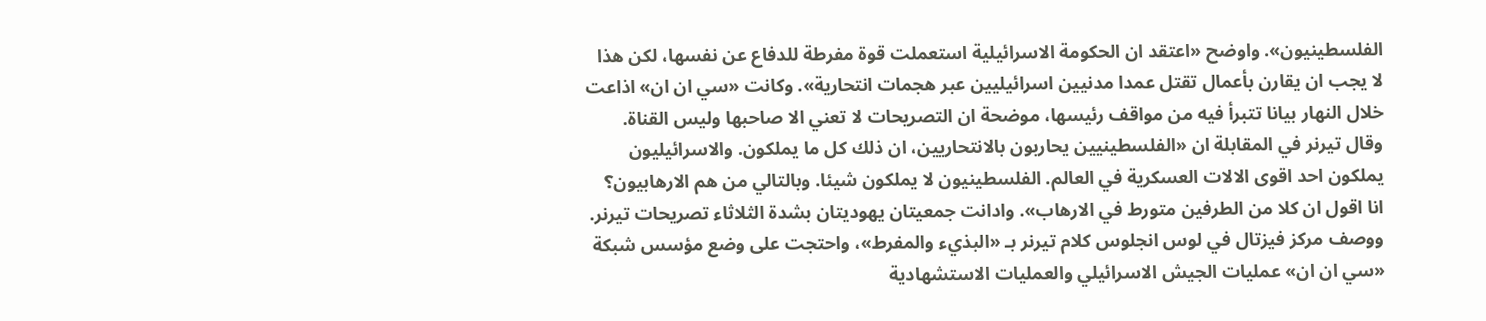الفلسطينيون». واوضح «اعتقد ان الحكومة الاسرائيلية استعملت قوة مفرطة للدفاع عن نفسها، لكن هذا لا يجب ان يقارن بأعمال تقتل عمدا مدنيين اسرائيليين عبر هجمات انتحارية». وكانت «سي ان ان» اذاعت خلال النهار بيانا تتبرأ فيه من مواقف رئيسها، موضحة ان التصريحات لا تعني الا صاحبها وليس القناة. وقال تيرنر في المقابلة ان «الفلسطينيين يحاربون بالانتحاريين، ان ذلك كل ما يملكون. والاسرائيليون يملكون احد اقوى الالات العسكرية في العالم. الفلسطينيون لا يملكون شيئا. وبالتالي من هم الارهابيون؟ انا اقول ان كلا من الطرفين متورط في الارهاب». وادانت جمعيتان يهوديتان بشدة الثلاثاء تصريحات تيرنر. ووصف مركز فيزتال في لوس انجلوس كلام تيرنر بـ «البذيء والمفرط»، واحتجت على وضع مؤسس شبكة «سي ان ان» عمليات الجيش الاسرائيلي والعمليات الاستشهادية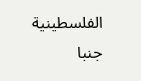الفلسطينية جنبا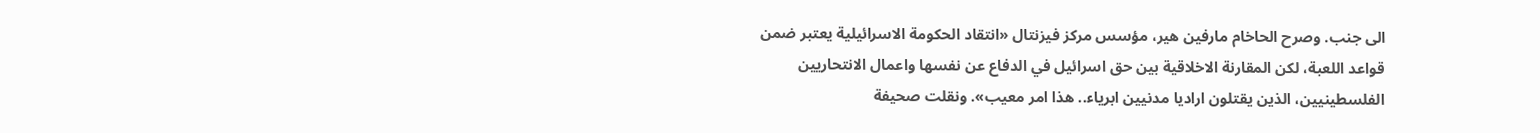الى جنب. وصرح الحاخام مارفين هير، مؤسس مركز فيزنتال «انتقاد الحكومة الاسرائيلية يعتبر ضمن قواعد اللعبة، لكن المقارنة الاخلاقية بين حق اسرائيل في الدفاع عن نفسها واعمال الانتحاريين الفلسطينيين، الذين يقتلون اراديا مدنيين ابرياء.. هذا امر معيب». ونقلت صحيفة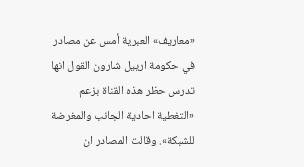«معاريف» العبرية أمس عن مصادر في حكومة ارييل شارون القول انها تدرس حظر هذه القناة بزعم «التغطية احادية الجانب والمغرضة للشبكة». وقالت المصادر ان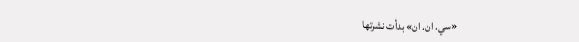«سي. ان. ان» بدأت نشرتها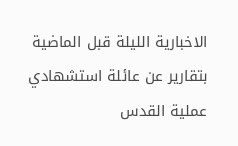الاخبارية الليلة قبل الماضية بتقارير عن عائلة استشهادي عملية القدس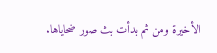الأخيرة ومن ثم بدأت بث صور ضحاياها.